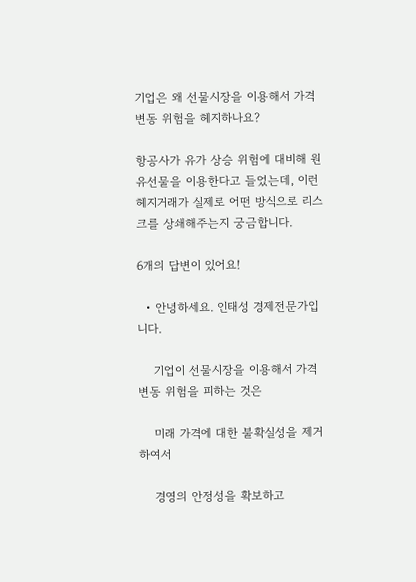기업은 왜 선물시장을 이용해서 가격변동 위험을 헤지하나요?

항공사가 유가 상승 위험에 대비해 원유선물을 이용한다고 들었는데, 이런 헤지거래가 실제로 어떤 방식으로 리스크를 상쇄해주는지 궁금합니다.

6개의 답변이 있어요!

  • 안녕하세요. 인태성 경제전문가입니다.

    기업이 선물시장을 이용해서 가격 변동 위험을 피하는 것은

    미래 가격에 대한 불확실성을 제거하여서

    경영의 안정성을 확보하고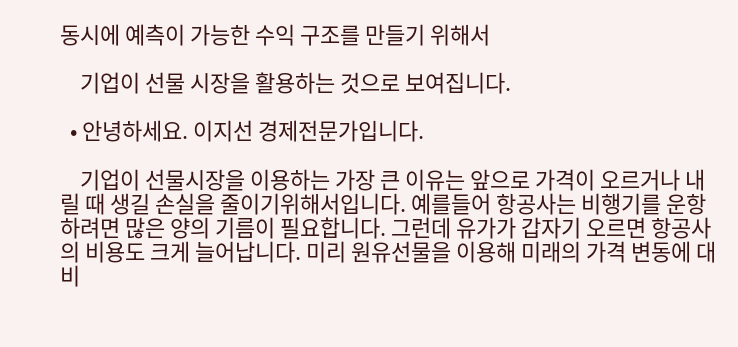동시에 예측이 가능한 수익 구조를 만들기 위해서

    기업이 선물 시장을 활용하는 것으로 보여집니다.

  • 안녕하세요. 이지선 경제전문가입니다.

    기업이 선물시장을 이용하는 가장 큰 이유는 앞으로 가격이 오르거나 내릴 때 생길 손실을 줄이기위해서입니다. 예를들어 항공사는 비행기를 운항하려면 많은 양의 기름이 필요합니다. 그런데 유가가 갑자기 오르면 항공사의 비용도 크게 늘어납니다. 미리 원유선물을 이용해 미래의 가격 변동에 대비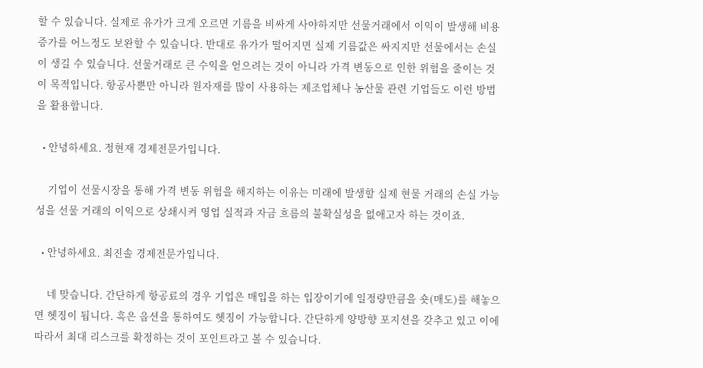할 수 있습니다. 실제로 유가가 크게 오르면 기름을 비싸게 사야하지만 선물거래에서 이익이 발생해 비용 증가를 어느정도 보완할 수 있습니다. 반대로 유가가 떨어지면 실제 기름값은 싸지지만 선물에서는 손실이 생길 수 있습니다. 선물거래로 큰 수익을 얻으려는 것이 아니라 가격 변동으로 인한 위험을 줄이는 것이 목적입니다. 항공사뿐만 아니라 원자재를 많이 사용하는 제조업체나 농산물 관련 기업들도 이런 방법을 활용합니다.

  • 안녕하세요. 정현재 경제전문가입니다.

    기업이 선물시장을 통해 가격 변동 위험을 해지하는 이유는 미래에 발생할 실제 현물 거래의 손실 가능성을 선물 거래의 이익으로 상쇄시켜 영업 실적과 자금 흐름의 불확실성을 없애고자 하는 것이죠.

  • 안녕하세요. 최진솔 경제전문가입니다.

    네 맞습니다. 간단하게 항공료의 경우 기업은 매입을 하는 입장이기에 일정량만큼을 숏(매도)를 해놓으면 헷징이 됩니다. 혹은 옵션을 통하여도 헷징이 가능합니다. 간단하게 양방향 포지션을 갖추고 있고 이에 따라서 최대 리스크를 확정하는 것이 포인트라고 볼 수 있습니다.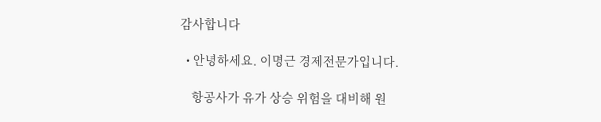감사합니다

  • 안녕하세요. 이명근 경제전문가입니다.

    항공사가 유가 상승 위험을 대비해 원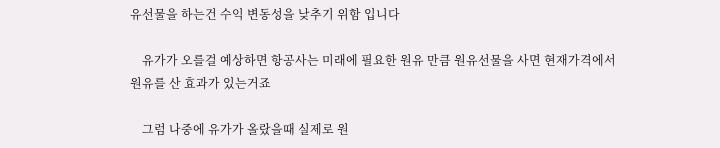유선물을 하는건 수익 변동성을 낮추기 위함 입니다

    유가가 오를걸 예상하면 항공사는 미래에 필요한 원유 만큼 원유선물을 사면 현재가격에서 원유를 산 효과가 있는거죠

    그럼 나중에 유가가 올랐을때 실제로 원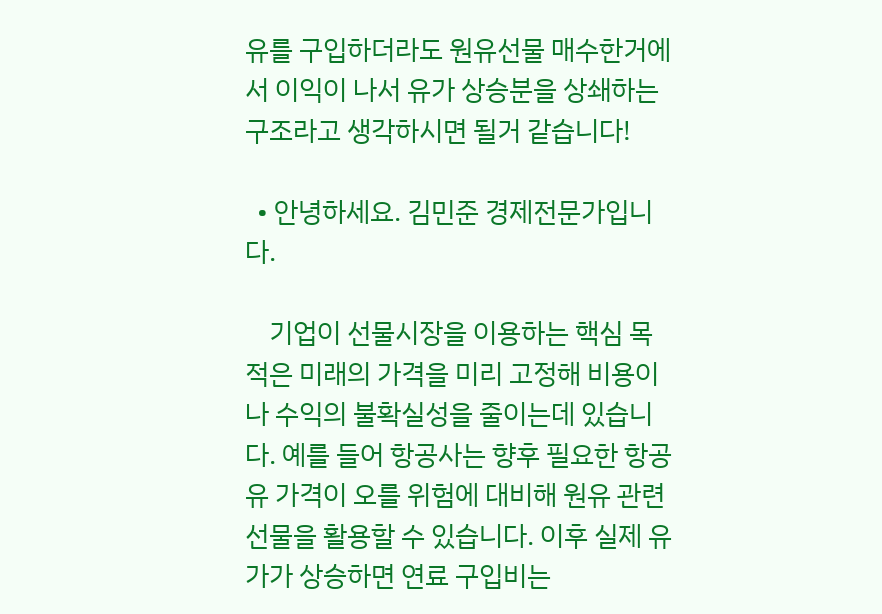유를 구입하더라도 원유선물 매수한거에서 이익이 나서 유가 상승분을 상쇄하는 구조라고 생각하시면 될거 같습니다!

  • 안녕하세요. 김민준 경제전문가입니다.

    기업이 선물시장을 이용하는 핵심 목적은 미래의 가격을 미리 고정해 비용이나 수익의 불확실성을 줄이는데 있습니다. 예를 들어 항공사는 향후 필요한 항공유 가격이 오를 위험에 대비해 원유 관련 선물을 활용할 수 있습니다. 이후 실제 유가가 상승하면 연료 구입비는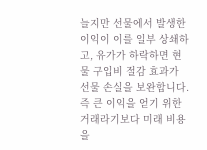늘지만 선물에서 발생한 이익이 이를 일부 상쇄하고, 유가가 하락하면 현물 구입비 절감 효과가 선물 손실을 보완합니다. 즉 큰 이익을 얻기 위한 거래라기보다 미래 비용을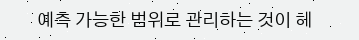예측 가능한 범위로 관리하는 것이 헤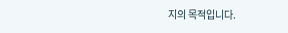지의 목적입니다.